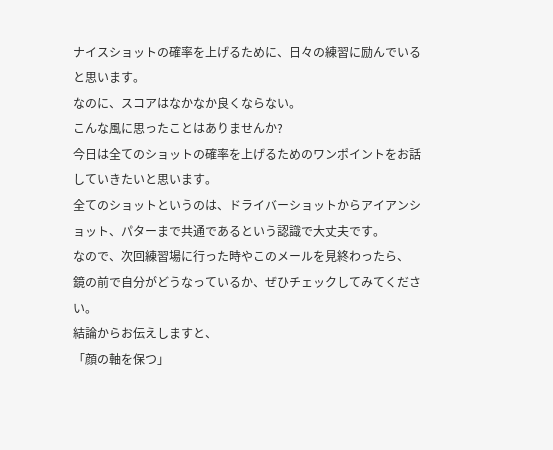ナイスショットの確率を上げるために、日々の練習に励んでいると思います。
なのに、スコアはなかなか良くならない。
こんな風に思ったことはありませんか?
今日は全てのショットの確率を上げるためのワンポイントをお話していきたいと思います。
全てのショットというのは、ドライバーショットからアイアンショット、パターまで共通であるという認識で大丈夫です。
なので、次回練習場に行った時やこのメールを見終わったら、
鏡の前で自分がどうなっているか、ぜひチェックしてみてください。
結論からお伝えしますと、
「顔の軸を保つ」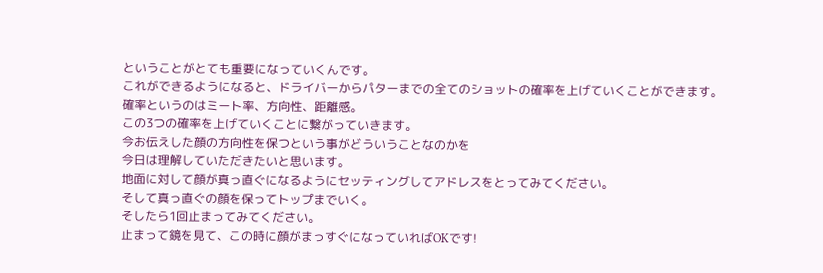ということがとても重要になっていくんです。
これができるようになると、ドライバーからパターまでの全てのショットの確率を上げていくことができます。
確率というのはミート率、方向性、距離感。
この3つの確率を上げていくことに繋がっていきます。
今お伝えした顔の方向性を保つという事がどういうことなのかを
今日は理解していただきたいと思います。
地面に対して顔が真っ直ぐになるようにセッティングしてアドレスをとってみてください。
そして真っ直ぐの顔を保ってトップまでいく。
そしたら1回止まってみてください。
止まって鏡を見て、この時に顔がまっすぐになっていればOKです!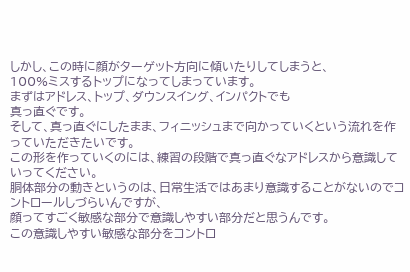しかし、この時に顔がターゲット方向に傾いたりしてしまうと、
100%ミスするトップになってしまっています。
まずはアドレス、トップ、ダウンスイング、インパクトでも
真っ直ぐです。
そして、真っ直ぐにしたまま、フィニッシュまで向かっていくという流れを作っていただきたいです。
この形を作っていくのには、練習の段階で真っ直ぐなアドレスから意識していってください。
胴体部分の動きというのは、日常生活ではあまり意識することがないのでコントロールしづらいんですが、
顔ってすごく敏感な部分で意識しやすい部分だと思うんです。
この意識しやすい敏感な部分をコントロ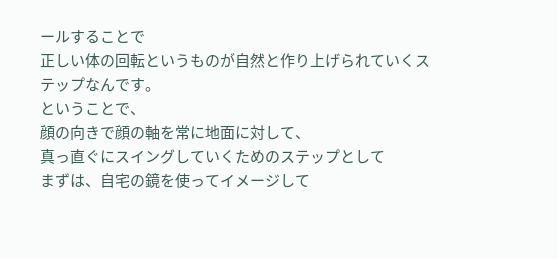ールすることで
正しい体の回転というものが自然と作り上げられていくステップなんです。
ということで、
顔の向きで顔の軸を常に地面に対して、
真っ直ぐにスイングしていくためのステップとして
まずは、自宅の鏡を使ってイメージして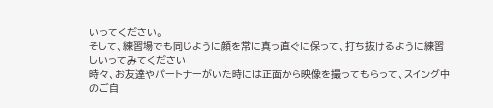いってください。
そして、練習場でも同じように顔を常に真っ直ぐに保って、打ち抜けるように練習しいってみてください
時々、お友達やパートナーがいた時には正面から映像を撮ってもらって、スイング中のご自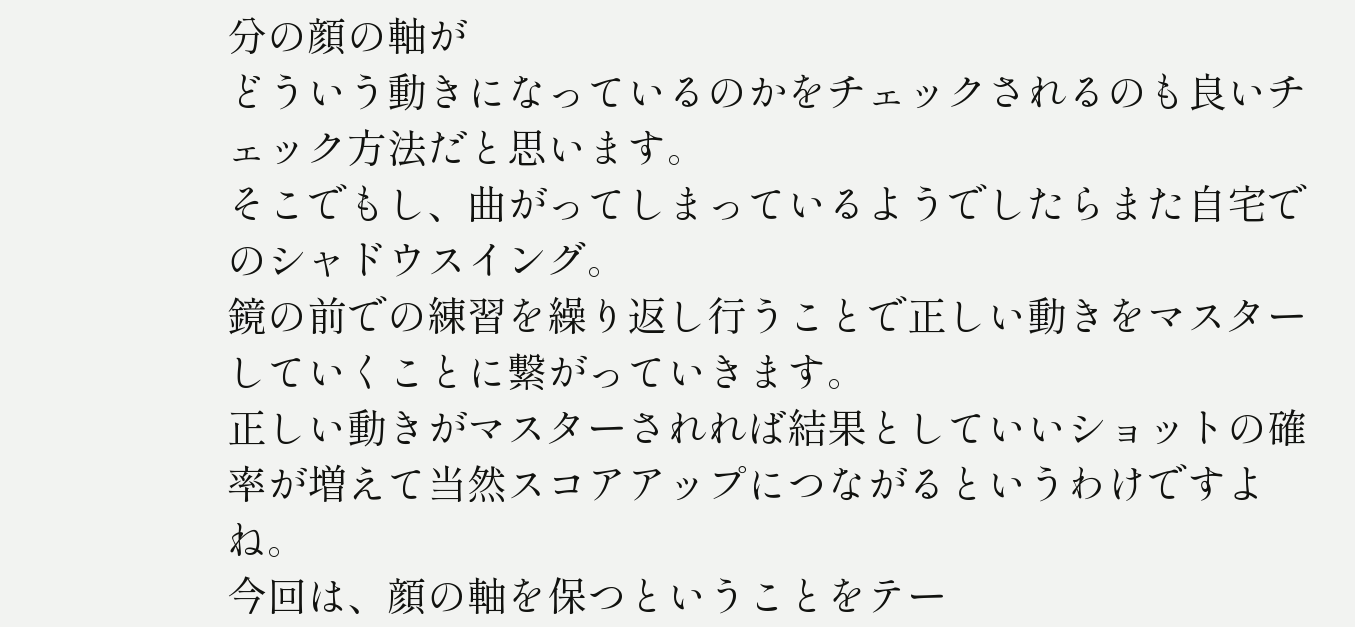分の顔の軸が
どういう動きになっているのかをチェックされるのも良いチェック方法だと思います。
そこでもし、曲がってしまっているようでしたらまた自宅でのシャドウスイング。
鏡の前での練習を繰り返し行うことで正しい動きをマスターしていくことに繋がっていきます。
正しい動きがマスターされれば結果としていいショットの確率が増えて当然スコアアップにつながるというわけですよね。
今回は、顔の軸を保つということをテー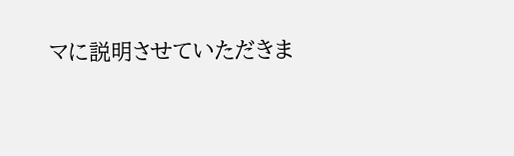マに説明させていただきま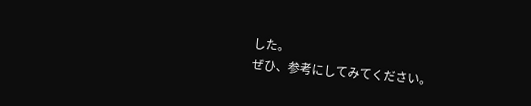した。
ぜひ、参考にしてみてください。